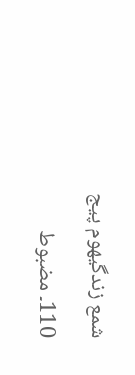شمع زندگیھوم پیج

110۔ مضبوط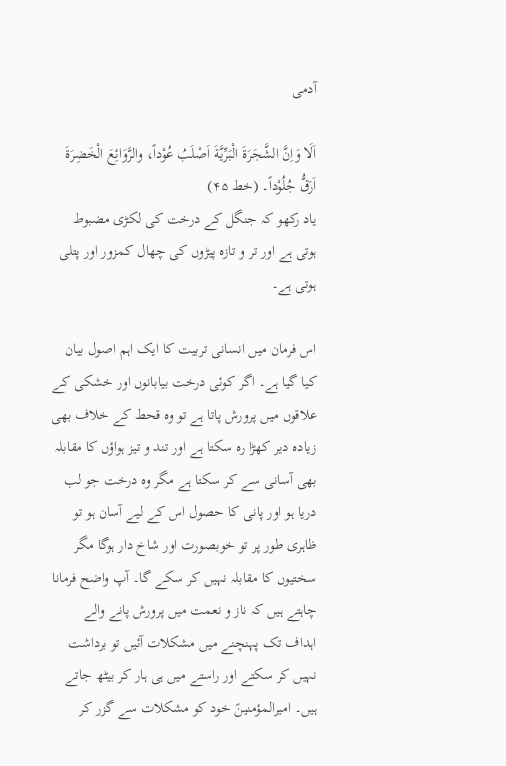آدمی

اَلَا وَاِنَّ الشَّجَرَةَ الْبَرِّيَّةَ اَصْلَبُ عُوْداً، والرَّوَائِعَ الْخَضِرَةَ اَرَقُّ جُلُوْداً۔ (خط ۴۵)
یاد رکھو کہ جنگل کے درخت کی لکڑی مضبوط ہوتی ہے اور تر و تازہ پیڑوں کی چھال کمزور اور پتلی ہوتی ہے۔

اس فرمان میں انسانی تربیت کا ایک اہم اصول بیان کیا گیا ہے۔ اگر کوئی درخت بیابانوں اور خشکی کے علاقوں میں پرورش پاتا ہے تو وہ قحط کے خلاف بھی زیادہ دیر کھڑا رہ سکتا ہے اور تند و تیز ہواؤں کا مقابلہ بھی آسانی سے کر سکتا ہے مگر وہ درخت جو لب دریا ہو اور پانی کا حصول اس کے لیے آسان ہو تو ظاہری طور پر تو خوبصورت اور شاخ دار ہوگا مگر سختیوں کا مقابلہ نہیں کر سکے گا۔ آپ واضح فرمانا چاہتے ہیں کہ ناز و نعمت میں پرورش پانے والے اہداف تک پہنچنے میں مشکلات آئیں تو برداشت نہیں کر سکتے اور راستے میں ہی ہار کر بیٹھ جاتے ہیں۔ امیرالمؤمنینؑ خود کو مشکلات سے گزر کر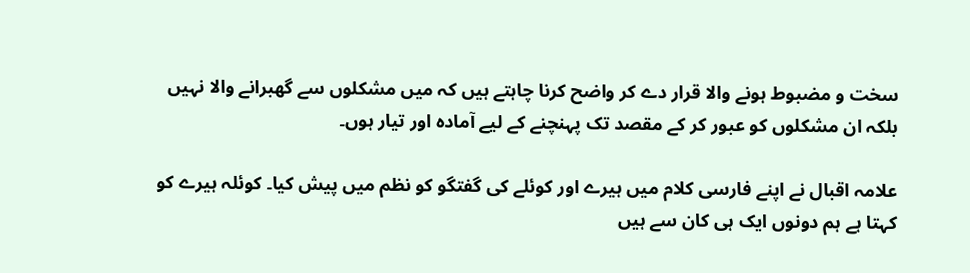سخت و مضبوط ہونے والا قرار دے کر واضح کرنا چاہتے ہیں کہ میں مشکلوں سے گھبرانے والا نہیں بلکہ ان مشکلوں کو عبور کر کے مقصد تک پہنچنے کے لیے آمادہ اور تیار ہوں۔

علامہ اقبال نے اپنے فارسی کلام میں ہیرے اور کوئلے کی گفتگو کو نظم میں پیش کیا۔ کوئلہ ہیرے کو کہتا ہے ہم دونوں ایک ہی کان سے ہیں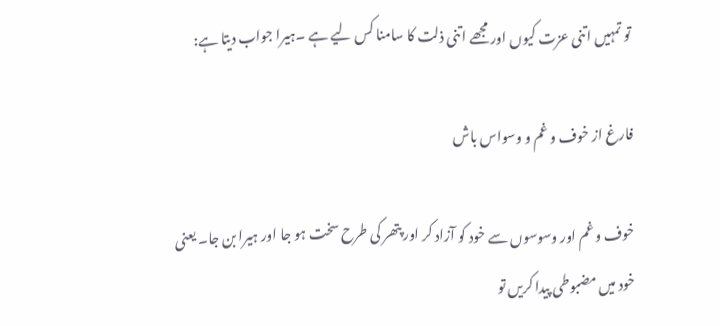تو تمہیں اتنی عزت کیوں اور مجھے اتنی ذلت کا سامنا کس لیے ہے ۔ہیرا جواب دیتا ہے:

فارغ از خوف و غم و وسواس باش

خوف و غم اور وسوسوں سے خود کو آزاد کر اور پتھر کی طرح سخت ہو جا اور ہیرا بن جا۔ یعنی خود میں مضبوطی پیدا کریں تو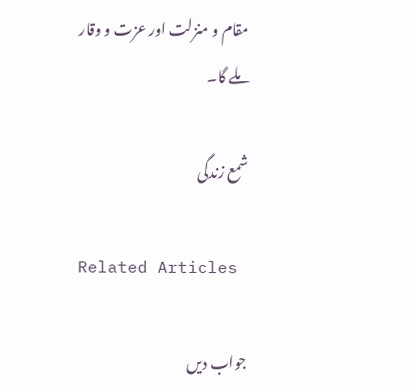مقام و منزلت اور عزت و وقار ملے گا۔

شمع زندگی

Related Articles

جواب دیں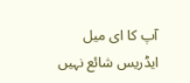آپ کا ای میل ایڈریس شائع نہیں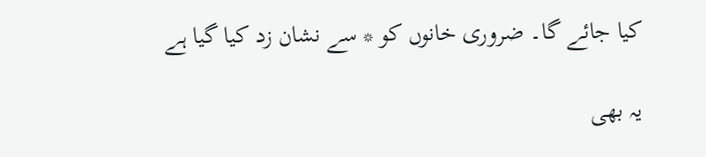کیا جائے گا۔ ضروری خانوں کو * سے نشان زد کیا گیا ہے

یہ بھی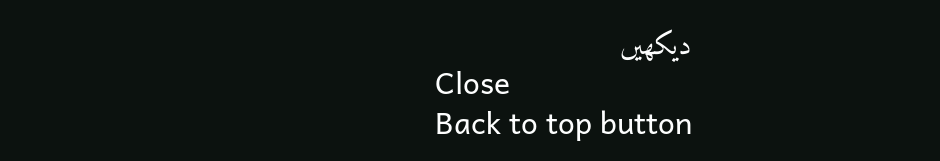دیکھیں
Close
Back to top button